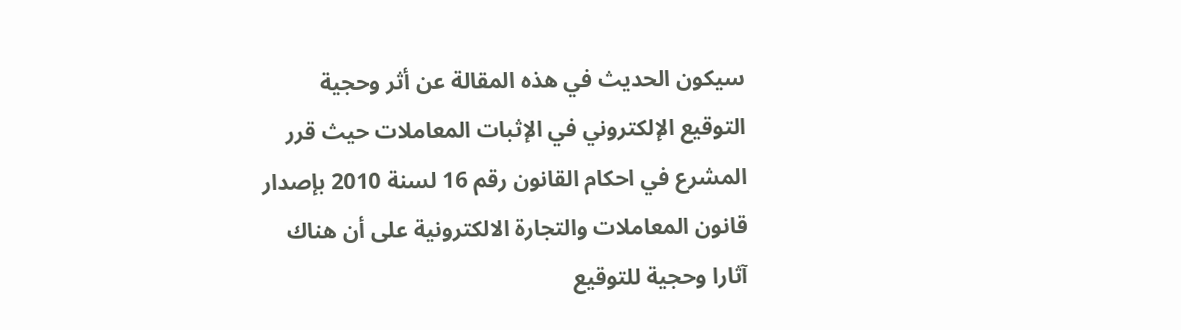سيكون الحديث في هذه المقالة عن أثر وحجية التوقيع الإلكتروني في الإثبات المعاملات حيث قرر المشرع في احكام القانون رقم 16 لسنة 2010 بإصدار قانون المعاملات والتجارة الالكترونية على أن هناك آثارا وحجية للتوقيع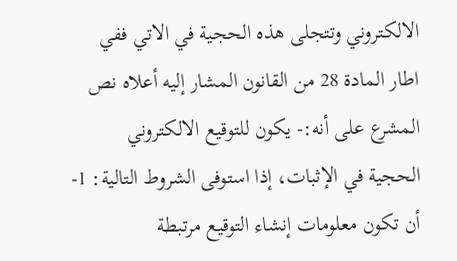الالكتروني وتتجلى هذه الحجية في الاتي ففي اطار المادة 28 من القانون المشار إليه أعلاه نص المشرع على أنه:- يكون للتوقيع الالكتروني الحجية في الإثبات، إذا استوفى الشروط التالية: 1- أن تكون معلومات إنشاء التوقيع مرتبطة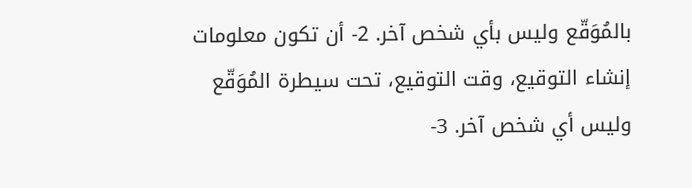بالمُوَقّع وليس بأي شخص آخر. 2- أن تكون معلومات إنشاء التوقيع، وقت التوقيع، تحت سيطرة المُوَقّع وليس أي شخص آخر. 3-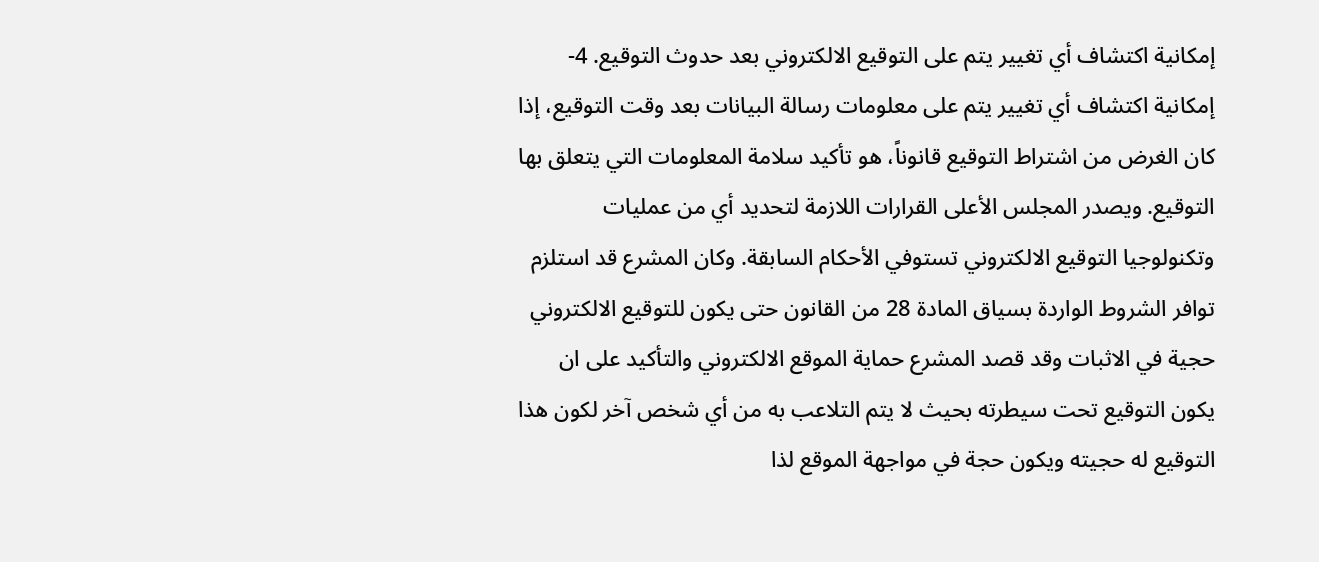إمكانية اكتشاف أي تغيير يتم على التوقيع الالكتروني بعد حدوث التوقيع. 4- إمكانية اكتشاف أي تغيير يتم على معلومات رسالة البيانات بعد وقت التوقيع، إذا كان الغرض من اشتراط التوقيع قانوناً، هو تأكيد سلامة المعلومات التي يتعلق بها التوقيع. ويصدر المجلس الأعلى القرارات اللازمة لتحديد أي من عمليات وتكنولوجيا التوقيع الالكتروني تستوفي الأحكام السابقة. وكان المشرع قد استلزم توافر الشروط الواردة بسياق المادة 28 من القانون حتى يكون للتوقيع الالكتروني حجية في الاثبات وقد قصد المشرع حماية الموقع الالكتروني والتأكيد على ان يكون التوقيع تحت سيطرته بحيث لا يتم التلاعب به من أي شخص آخر لكون هذا التوقيع له حجيته ويكون حجة في مواجهة الموقع لذا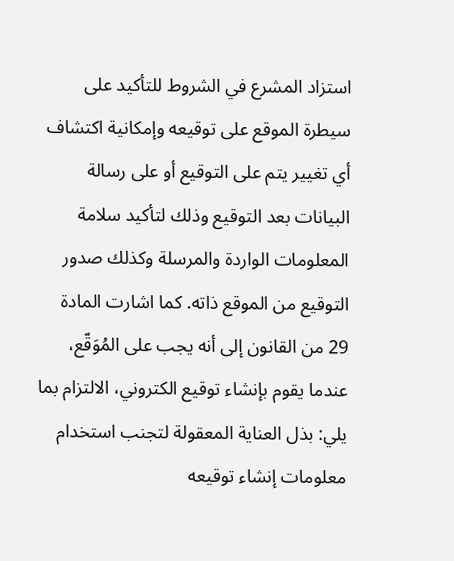استزاد المشرع في الشروط للتأكيد على سيطرة الموقع على توقيعه وإمكانية اكتشاف أي تغيير يتم على التوقيع أو على رسالة البيانات بعد التوقيع وذلك لتأكيد سلامة المعلومات الواردة والمرسلة وكذلك صدور التوقيع من الموقع ذاته. كما اشارت المادة 29 من القانون إلى أنه يجب على المُوَقّع، عندما يقوم بإنشاء توقيع الكتروني، الالتزام بما يلي: بذل العناية المعقولة لتجنب استخدام معلومات إنشاء توقيعه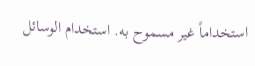استخداماً غير مسموح به. استخدام الوسائل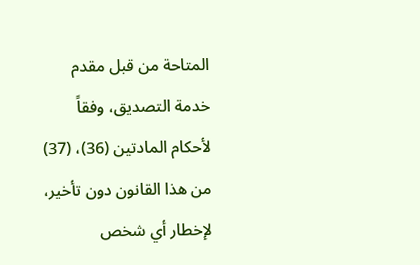المتاحة من قبل مقدم خدمة التصديق، وفقاً لأحكام المادتين (36)، (37) من هذا القانون دون تأخير، لإخطار أي شخص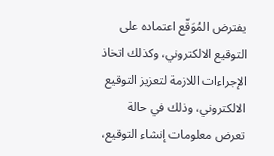يفترض المُوَقّع اعتماده على التوقيع الالكتروني، وكذلك اتخاذ الإجراءات اللازمة لتعزيز التوقيع الالكتروني، وذلك في حالة تعرض معلومات إنشاء التوقيع،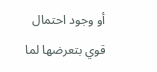أو وجود احتمال قوي بتعرضها لما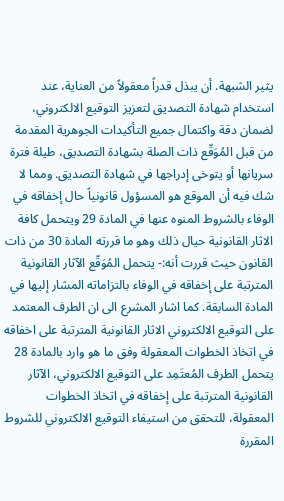يثير الشبهة. أن يبذل قدراً معقولاً من العناية، عند استخدام شهادة التصديق لتعزيز التوقيع الالكتروني، لضمان دقة واكتمال جميع التأكيدات الجوهرية المقدمة من قبل المُوَقّع ذات الصلة بشهادة التصديق، طيلة فترة سريانها أو يتوخى إدراجها في شهادة التصديق. ومما لا شك فيه أن الموقع هو المسؤول قانونياً حال إخفاقه في الوفاء بالشروط المنوه عنها في المادة 29 ويتحمل كافة الاثار القانونية حيال ذلك وهو ما قررته المادة 30 من ذات القانون حيث قررت أنه:- يتحمل المُوَقّع الآثار القانونية المترتبة على إخفاقه في الوفاء بالتزاماته المشار إليها في المادة السابقة. كما اشار المشرع الى ان الطرف المعتمد على التوقيع الالكتروني الاثار القانونية المترتبة على اخفاقه في اتخاذ الخطوات المعقولة وفق ما هو وارد بالمادة 28 يتحمل الطرف المُعتَمِد على التوقيع الالكتروني، الآثار القانونية المترتبة على إخفاقه في اتخاذ الخطوات المعقولة، للتحقق من استيفاء التوقيع الالكتروني للشروط المقررة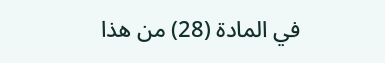في المادة (28) من هذا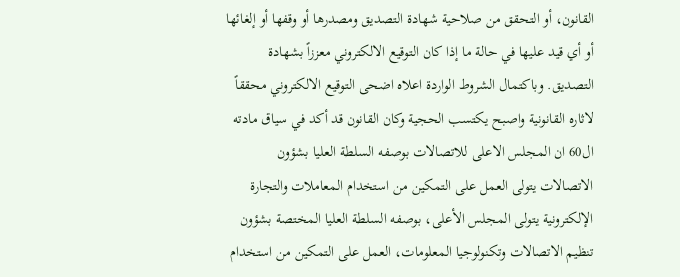القانون، أو التحقق من صلاحية شهادة التصديق ومصدرها أو وقفها أو إلغائها أو أي قيد عليها في حالة ما إذا كان التوقيع الالكتروني معززاً بشهادة التصديق. وباكتمال الشروط الواردة اعلاه اضحى التوقيع الالكتروني محققاً لاثاره القانونية واصبح يكتسب الحجية وكان القانون قد أكد في سياق مادته ال60 ان المجلس الاعلى للاتصالات بوصفه السلطة العليا بشؤون الاتصالات يتولى العمل على التمكين من استخدام المعاملات والتجارة الإلكترونية يتولى المجلس الأعلى، بوصفه السلطة العليا المختصة بشؤون تنظيم الاتصالات وتكنولوجيا المعلومات، العمل على التمكين من استخدام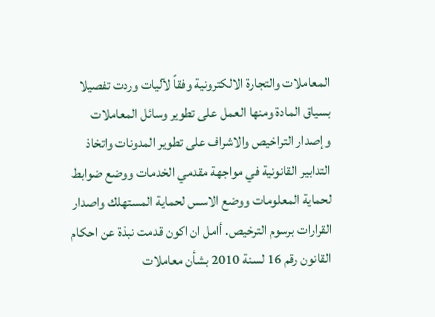المعاملات والتجارة الالكترونية وفقاً لآليات وردت تفصيلا بسياق المادة ومنها العمل على تطوير وسائل المعاملات وإصدار التراخيص والاشراف على تطوير المدونات واتخاذ التدابير القانونية في مواجهة مقدمي الخدمات ووضع ضوابط لحماية المعلومات ووضع الاسس لحماية المستهلك واصدار القرارات برسوم الترخيص. أامل ان اكون قدمت نبذة عن احكام القانون رقم 16 لسنة 2010 بشأن معاملات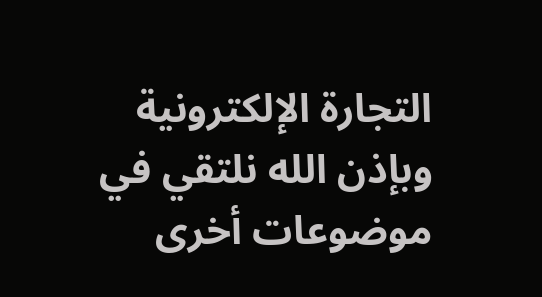التجارة الإلكترونية وبإذن الله نلتقي في موضوعات أخرى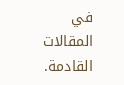في المقالات القادمة.